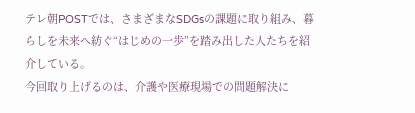テレ朝POSTでは、さまざまなSDGsの課題に取り組み、暮らしを未来へ紡ぐ“はじめの一歩”を踏み出した人たちを紹介している。
今回取り上げるのは、介護や医療現場での問題解決に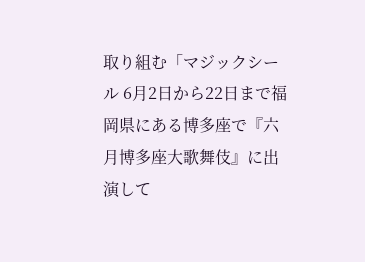取り組む「マジックシール 6月2日から22日まで福岡県にある博多座で『六月博多座大歌舞伎』に出演して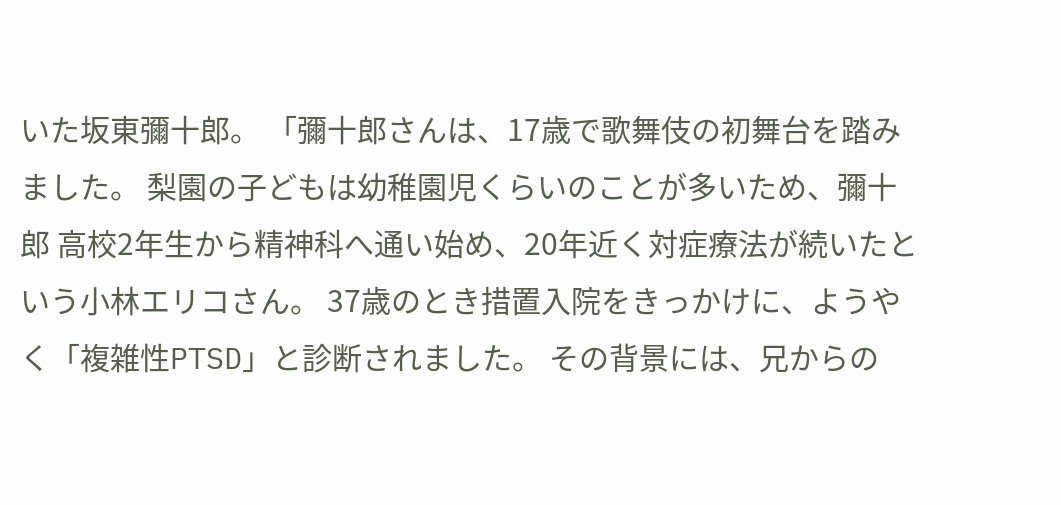いた坂東彌十郎。 「彌十郎さんは、17歳で歌舞伎の初舞台を踏みました。 梨園の子どもは幼稚園児くらいのことが多いため、彌十郎 高校2年生から精神科へ通い始め、20年近く対症療法が続いたという小林エリコさん。 37歳のとき措置入院をきっかけに、ようやく「複雑性PTSD」と診断されました。 その背景には、兄からの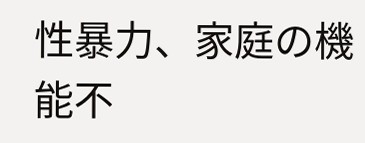性暴力、家庭の機能不